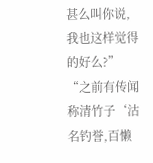甚么叫你说,我也这样觉得的好么?”
“之前有传闻称清竹子‘沽名钓誉,百懒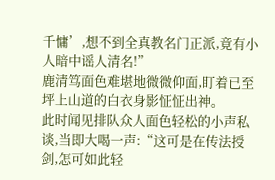千慵’,想不到全真教名门正派,竟有小人暗中谣人清名!”
鹿清笃面色难堪地微微仰面,盯着已至坪上山道的白衣身影怔怔出神。
此时闻见排队众人面色轻松的小声私谈,当即大喝一声:“这可是在传法授剑,怎可如此轻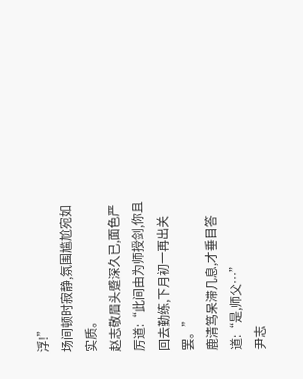浮!”
场间顿时寂静,氛围尴尬宛如实质。
赵志敬眉头蹙深久已,面色严厉道:“此间由为师授剑,你且回去勤练,下月初一再出关罢。”
鹿清笃呆滞几息,才垂目答道:“是,师父…”
尹志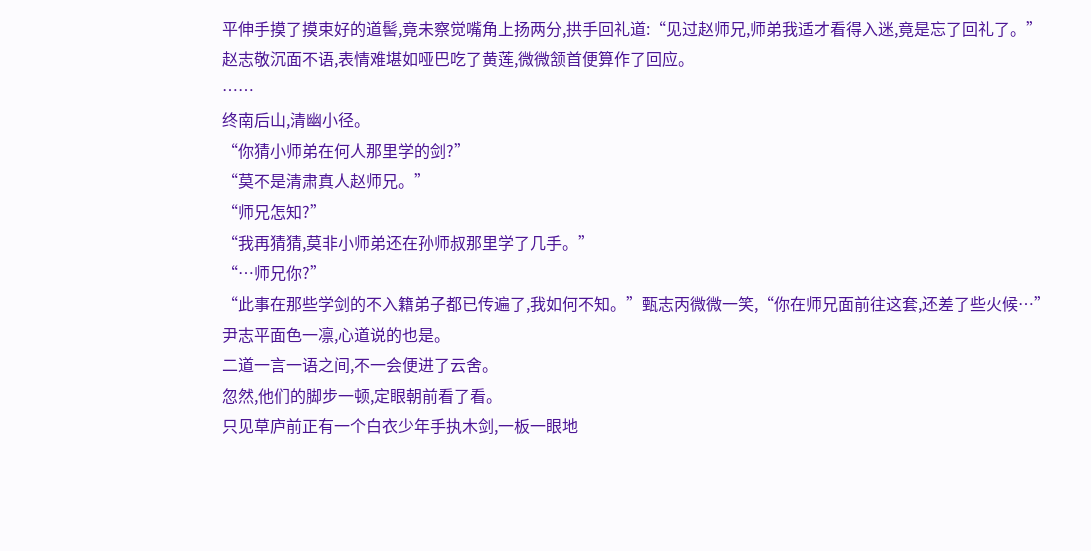平伸手摸了摸束好的道髻,竟未察觉嘴角上扬两分,拱手回礼道:“见过赵师兄,师弟我适才看得入迷,竟是忘了回礼了。”
赵志敬沉面不语,表情难堪如哑巴吃了黄莲,微微颔首便算作了回应。
……
终南后山,清幽小径。
“你猜小师弟在何人那里学的剑?”
“莫不是清肃真人赵师兄。”
“师兄怎知?”
“我再猜猜,莫非小师弟还在孙师叔那里学了几手。”
“…师兄你?”
“此事在那些学剑的不入籍弟子都已传遍了,我如何不知。”甄志丙微微一笑,“你在师兄面前往这套,还差了些火候…”
尹志平面色一凛,心道说的也是。
二道一言一语之间,不一会便进了云舍。
忽然,他们的脚步一顿,定眼朝前看了看。
只见草庐前正有一个白衣少年手执木剑,一板一眼地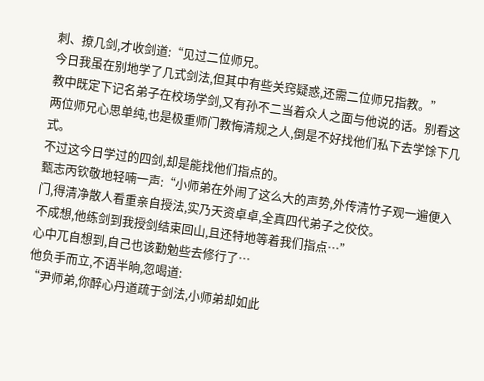刺、撩几剑,才收剑道:“见过二位师兄。
今日我虽在别地学了几式剑法,但其中有些关窍疑惑,还需二位师兄指教。”
教中既定下记名弟子在校场学剑,又有孙不二当着众人之面与他说的话。别看这两位师兄心思单纯,也是极重师门教悔清规之人,倒是不好找他们私下去学馀下几式。
不过这今日学过的四剑,却是能找他们指点的。
甄志丙钦敬地轻喃一声:“小师弟在外闹了这么大的声势,外传清竹子观一遍便入门,得清净散人看重亲自授法,实乃天资卓卓,全真四代弟子之佼佼。
不成想,他练剑到我授剑结束回山,且还特地等着我们指点…”
心中兀自想到,自己也该勤勉些去修行了…
他负手而立,不语半晌,忽喝道:
“尹师弟,你醉心丹道疏于剑法,小师弟却如此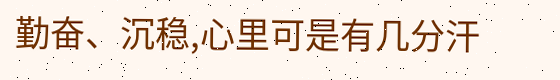勤奋、沉稳,心里可是有几分汗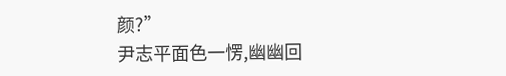颜?”
尹志平面色一愣,幽幽回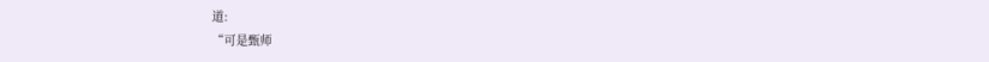道:
“可是甄师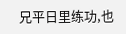兄平日里练功,也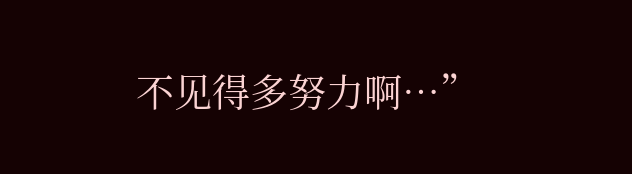不见得多努力啊…”